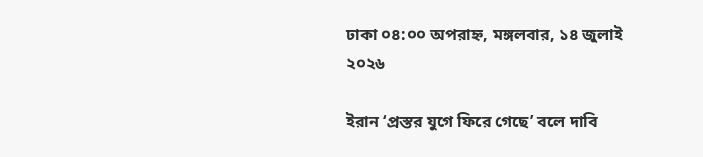ঢাকা ০৪:০০ অপরাহ্ন, মঙ্গলবার, ১৪ জুলাই ২০২৬

ইরান ‘প্রস্তর যুগে ফিরে গেছে’ বলে দাবি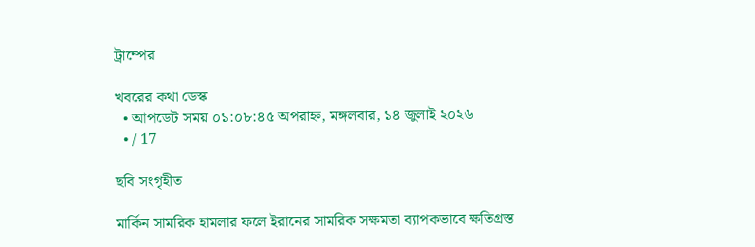ট্রাম্পের

খবরের কথা ডেস্ক
  • আপডেট সময় ০১:০৮:৪৫ অপরাহ্ন, মঙ্গলবার, ১৪ জুলাই ২০২৬
  • / 17

ছবি সংগৃহীত

মার্কিন সামরিক হামলার ফলে ইরানের সামরিক সক্ষমতা ব্যাপকভাবে ক্ষতিগ্রস্ত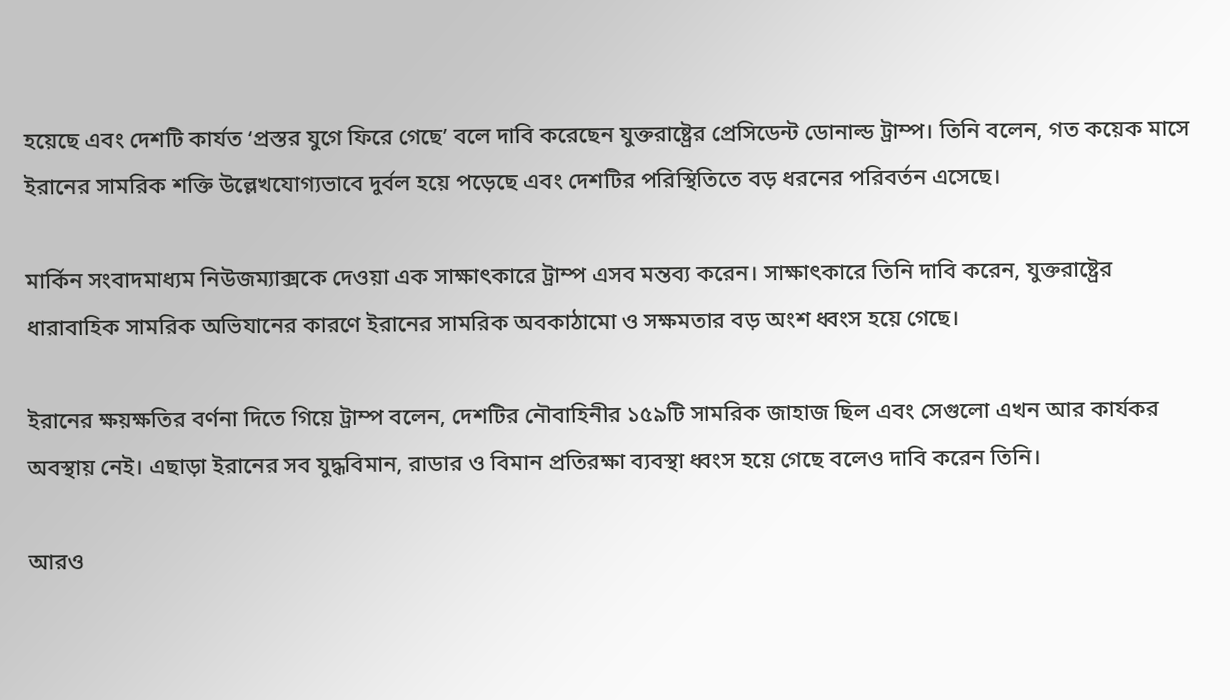হয়েছে এবং দেশটি কার্যত ‘প্রস্তর যুগে ফিরে গেছে’ বলে দাবি করেছেন যুক্তরাষ্ট্রের প্রেসিডেন্ট ডোনাল্ড ট্রাম্প। তিনি বলেন, গত কয়েক মাসে ইরানের সামরিক শক্তি উল্লেখযোগ্যভাবে দুর্বল হয়ে পড়েছে এবং দেশটির পরিস্থিতিতে বড় ধরনের পরিবর্তন এসেছে।

মার্কিন সংবাদমাধ্যম নিউজম্যাক্সকে দেওয়া এক সাক্ষাৎকারে ট্রাম্প এসব মন্তব্য করেন। সাক্ষাৎকারে তিনি দাবি করেন, যুক্তরাষ্ট্রের ধারাবাহিক সামরিক অভিযানের কারণে ইরানের সামরিক অবকাঠামো ও সক্ষমতার বড় অংশ ধ্বংস হয়ে গেছে।

ইরানের ক্ষয়ক্ষতির বর্ণনা দিতে গিয়ে ট্রাম্প বলেন, দেশটির নৌবাহিনীর ১৫৯টি সামরিক জাহাজ ছিল এবং সেগুলো এখন আর কার্যকর অবস্থায় নেই। এছাড়া ইরানের সব যুদ্ধবিমান, রাডার ও বিমান প্রতিরক্ষা ব্যবস্থা ধ্বংস হয়ে গেছে বলেও দাবি করেন তিনি।

আরও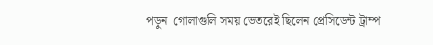পড়ুন  গোলাগুলি সময় ভেতরেই ছিলেন প্রেসিডেন্ট ট্রাম্প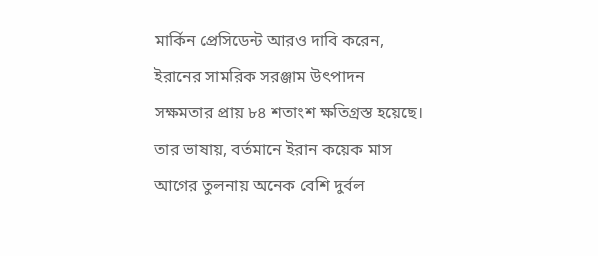মার্কিন প্রেসিডেন্ট আরও দাবি করেন, ইরানের সামরিক সরঞ্জাম উৎপাদন সক্ষমতার প্রায় ৮৪ শতাংশ ক্ষতিগ্রস্ত হয়েছে। তার ভাষায়, বর্তমানে ইরান কয়েক মাস আগের তুলনায় অনেক বেশি দুর্বল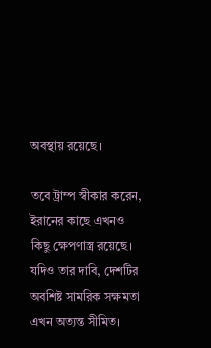অবস্থায় রয়েছে।

তবে ট্রাম্প স্বীকার করেন, ইরানের কাছে এখনও কিছু ক্ষেপণাস্ত্র রয়েছে। যদিও তার দাবি, দেশটির অবশিষ্ট সামরিক সক্ষমতা এখন অত্যন্ত সীমিত।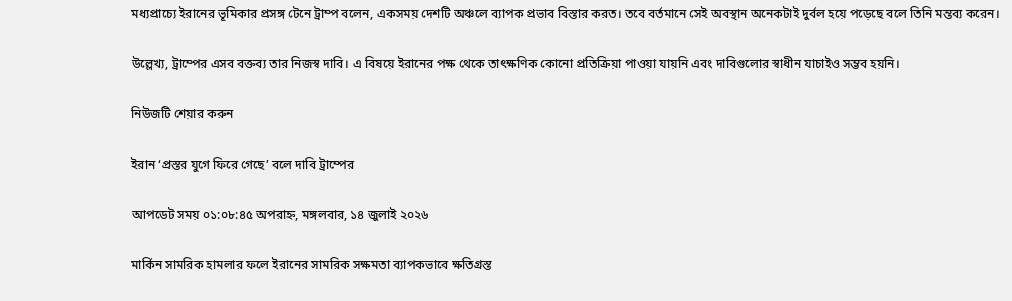মধ্যপ্রাচ্যে ইরানের ভূমিকার প্রসঙ্গ টেনে ট্রাম্প বলেন, একসময় দেশটি অঞ্চলে ব্যাপক প্রভাব বিস্তার করত। তবে বর্তমানে সেই অবস্থান অনেকটাই দুর্বল হয়ে পড়েছে বলে তিনি মন্তব্য করেন।

উল্লেখ্য, ট্রাম্পের এসব বক্তব্য তার নিজস্ব দাবি। এ বিষয়ে ইরানের পক্ষ থেকে তাৎক্ষণিক কোনো প্রতিক্রিয়া পাওয়া যায়নি এবং দাবিগুলোর স্বাধীন যাচাইও সম্ভব হয়নি।

নিউজটি শেয়ার করুন

ইরান ‘প্রস্তর যুগে ফিরে গেছে’ বলে দাবি ট্রাম্পের

আপডেট সময় ০১:০৮:৪৫ অপরাহ্ন, মঙ্গলবার, ১৪ জুলাই ২০২৬

মার্কিন সামরিক হামলার ফলে ইরানের সামরিক সক্ষমতা ব্যাপকভাবে ক্ষতিগ্রস্ত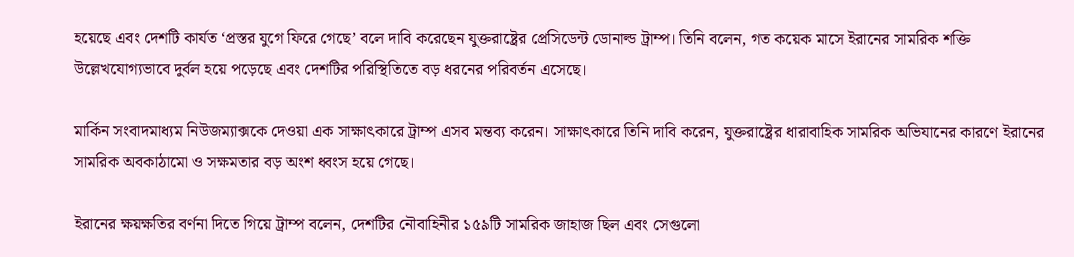হয়েছে এবং দেশটি কার্যত ‘প্রস্তর যুগে ফিরে গেছে’ বলে দাবি করেছেন যুক্তরাষ্ট্রের প্রেসিডেন্ট ডোনাল্ড ট্রাম্প। তিনি বলেন, গত কয়েক মাসে ইরানের সামরিক শক্তি উল্লেখযোগ্যভাবে দুর্বল হয়ে পড়েছে এবং দেশটির পরিস্থিতিতে বড় ধরনের পরিবর্তন এসেছে।

মার্কিন সংবাদমাধ্যম নিউজম্যাক্সকে দেওয়া এক সাক্ষাৎকারে ট্রাম্প এসব মন্তব্য করেন। সাক্ষাৎকারে তিনি দাবি করেন, যুক্তরাষ্ট্রের ধারাবাহিক সামরিক অভিযানের কারণে ইরানের সামরিক অবকাঠামো ও সক্ষমতার বড় অংশ ধ্বংস হয়ে গেছে।

ইরানের ক্ষয়ক্ষতির বর্ণনা দিতে গিয়ে ট্রাম্প বলেন, দেশটির নৌবাহিনীর ১৫৯টি সামরিক জাহাজ ছিল এবং সেগুলো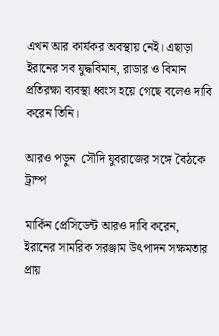এখন আর কার্যকর অবস্থায় নেই। এছাড়া ইরানের সব যুদ্ধবিমান, রাডার ও বিমান প্রতিরক্ষা ব্যবস্থা ধ্বংস হয়ে গেছে বলেও দাবি করেন তিনি।

আরও পড়ুন  সৌদি যুবরাজের সঙ্গে বৈঠকে ট্রাম্প

মার্কিন প্রেসিডেন্ট আরও দাবি করেন, ইরানের সামরিক সরঞ্জাম উৎপাদন সক্ষমতার প্রায়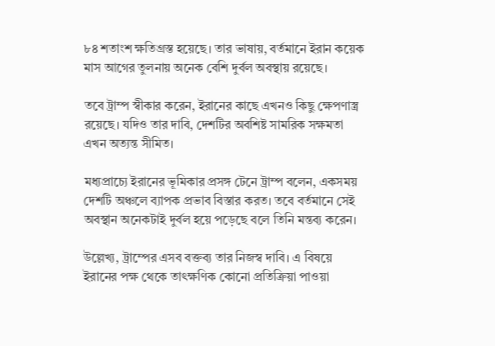৮৪ শতাংশ ক্ষতিগ্রস্ত হয়েছে। তার ভাষায়, বর্তমানে ইরান কয়েক মাস আগের তুলনায় অনেক বেশি দুর্বল অবস্থায় রয়েছে।

তবে ট্রাম্প স্বীকার করেন, ইরানের কাছে এখনও কিছু ক্ষেপণাস্ত্র রয়েছে। যদিও তার দাবি, দেশটির অবশিষ্ট সামরিক সক্ষমতা এখন অত্যন্ত সীমিত।

মধ্যপ্রাচ্যে ইরানের ভূমিকার প্রসঙ্গ টেনে ট্রাম্প বলেন, একসময় দেশটি অঞ্চলে ব্যাপক প্রভাব বিস্তার করত। তবে বর্তমানে সেই অবস্থান অনেকটাই দুর্বল হয়ে পড়েছে বলে তিনি মন্তব্য করেন।

উল্লেখ্য, ট্রাম্পের এসব বক্তব্য তার নিজস্ব দাবি। এ বিষয়ে ইরানের পক্ষ থেকে তাৎক্ষণিক কোনো প্রতিক্রিয়া পাওয়া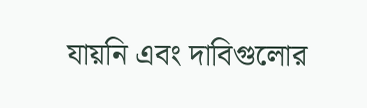যায়নি এবং দাবিগুলোর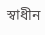স্বাধীন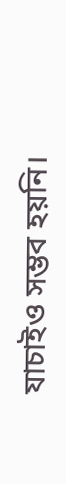যাচাইও সম্ভব হয়নি।